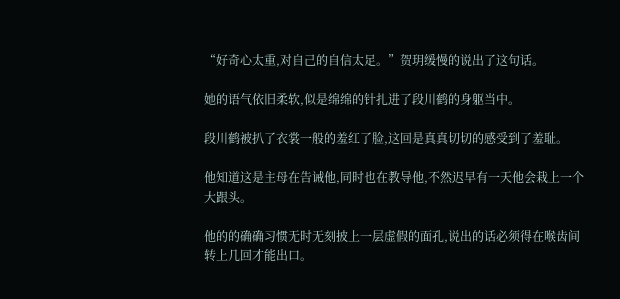“好奇心太重,对自己的自信太足。”贺玥缓慢的说出了这句话。

她的语气依旧柔软,似是绵绵的针扎进了段川鹤的身躯当中。

段川鹤被扒了衣裳一般的羞红了脸,这回是真真切切的感受到了羞耻。

他知道这是主母在告诫他,同时也在教导他,不然迟早有一天他会栽上一个大跟头。

他的的确确习惯无时无刻披上一层虚假的面孔,说出的话必须得在喉齿间转上几回才能出口。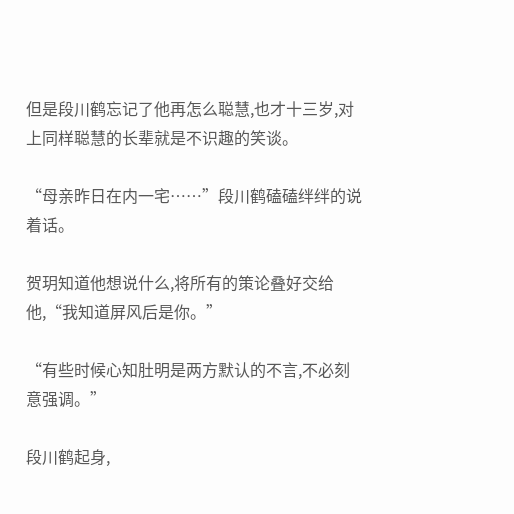但是段川鹤忘记了他再怎么聪慧,也才十三岁,对上同样聪慧的长辈就是不识趣的笑谈。

“母亲昨日在内一宅……”段川鹤磕磕绊绊的说着话。

贺玥知道他想说什么,将所有的策论叠好交给他,“我知道屏风后是你。”

“有些时候心知肚明是两方默认的不言,不必刻意强调。”

段川鹤起身,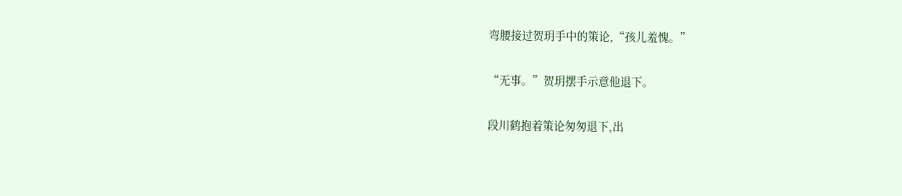弯腰接过贺玥手中的策论,“孩儿羞愧。”

“无事。”贺玥摆手示意他退下。

段川鹤抱着策论匆匆退下,出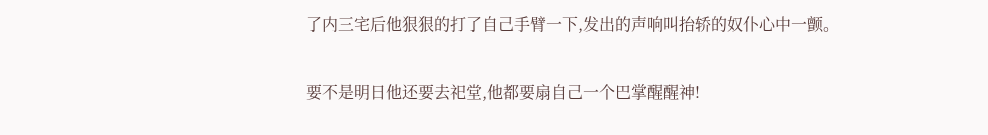了内三宅后他狠狠的打了自己手臂一下,发出的声响叫抬轿的奴仆心中一颤。

要不是明日他还要去祀堂,他都要扇自己一个巴掌醒醒神!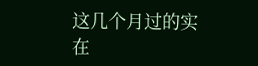这几个月过的实在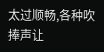太过顺畅,各种吹捧声让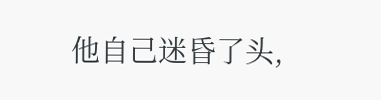他自己迷昏了头,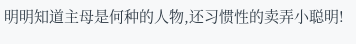明明知道主母是何种的人物,还习惯性的卖弄小聪明!